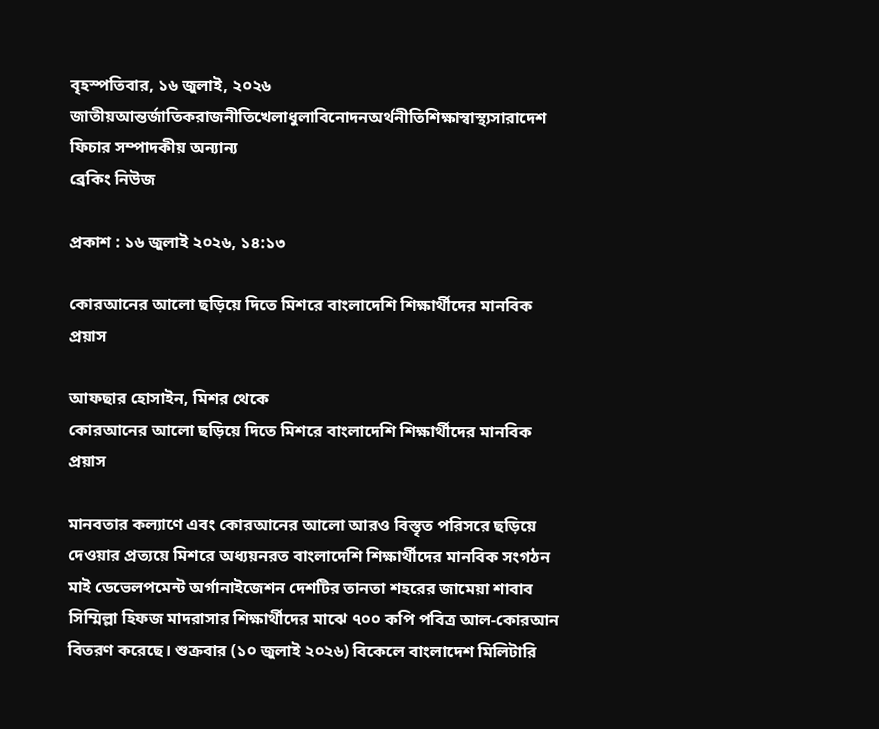বৃহস্পতিবার, ১৬ জুলাই, ২০২৬
জাতীয়আন্তর্জাতিকরাজনীতিখেলাধুলাবিনোদনঅর্থনীতিশিক্ষাস্বাস্থ্যসারাদেশ ফিচার সম্পাদকীয় অন্যান্য
ব্রেকিং নিউজ

প্রকাশ : ১৬ জুলাই ২০২৬, ১৪:১৩

কোরআনের আলো ছড়িয়ে দিতে মিশরে বাংলাদেশি শিক্ষার্থীদের মানবিক প্রয়াস

আফছার হোসাইন, মিশর থেকে
কোরআনের আলো ছড়িয়ে দিতে মিশরে বাংলাদেশি শিক্ষার্থীদের মানবিক প্রয়াস

মানবতার কল্যাণে এবং কোরআনের আলো আরও বিস্তৃত পরিসরে ছড়িয়ে দেওয়ার প্রত্যয়ে মিশরে অধ্যয়নরত বাংলাদেশি শিক্ষার্থীদের মানবিক সংগঠন মাই ডেভেলপমেন্ট অর্গানাইজেশন দেশটির তানতা শহরের জামেয়া শাবাব সিম্মিল্লা হিফজ মাদরাসার শিক্ষার্থীদের মাঝে ৭০০ কপি পবিত্র আল-কোরআন বিতরণ করেছে। শুক্রবার (১০ জুলাই ২০২৬) বিকেলে বাংলাদেশ মিলিটারি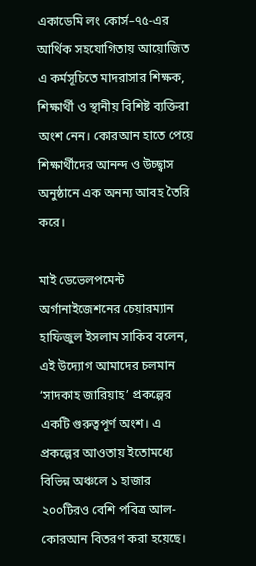একাডেমি লং কোর্স–৭৫-এর আর্থিক সহযোগিতায় আয়োজিত এ কর্মসূচিতে মাদরাসার শিক্ষক, শিক্ষার্থী ও স্থানীয় বিশিষ্ট ব্যক্তিরা অংশ নেন। কোরআন হাতে পেয়ে শিক্ষার্থীদের আনন্দ ও উচ্ছ্বাস অনুষ্ঠানে এক অনন্য আবহ তৈরি করে।

মাই ডেভেলপমেন্ট অর্গানাইজেশনের চেয়ারম্যান হাফিজুল ইসলাম সাকিব বলেন, এই উদ্যোগ আমাদের চলমান ‘সাদকাহ জারিয়াহ’ প্রকল্পের একটি গুরুত্বপূর্ণ অংশ। এ প্রকল্পের আওতায় ইতোমধ্যে বিভিন্ন অঞ্চলে ১ হাজার ২০০টিরও বেশি পবিত্র আল-কোরআন বিতরণ করা হয়েছে।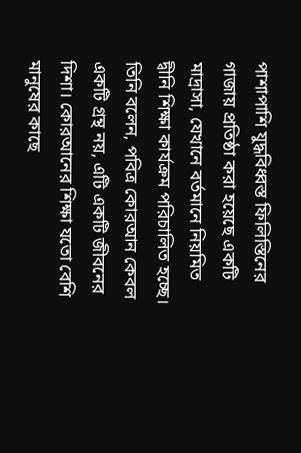পাশাপাশি যুদ্ধবিধ্বস্ত ফিলিস্তিনের গাজায় প্রতিষ্ঠা করা হয়েছে একটি মাদ্রাসা, যেখানে বর্তমানে নিয়মিত দ্বীনি শিক্ষা কার্যক্রম পরিচালিত হচ্ছে। তিনি বলেন, পবিত্র কোরআন কেবল একটি গ্রন্থ নয়, এটি একটি জীবনের দিশা। কোরআনের শিক্ষা যতো বেশি মানুষের কাছে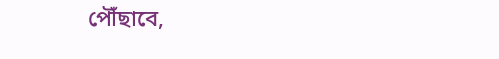পৌঁছাবে,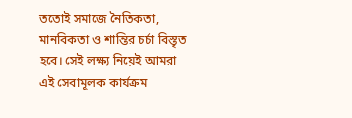ততোই সমাজে নৈতিকতা, মানবিকতা ও শান্তির চর্চা বিস্তৃত হবে। সেই লক্ষ্য নিয়েই আমরা এই সেবামূলক কার্যক্রম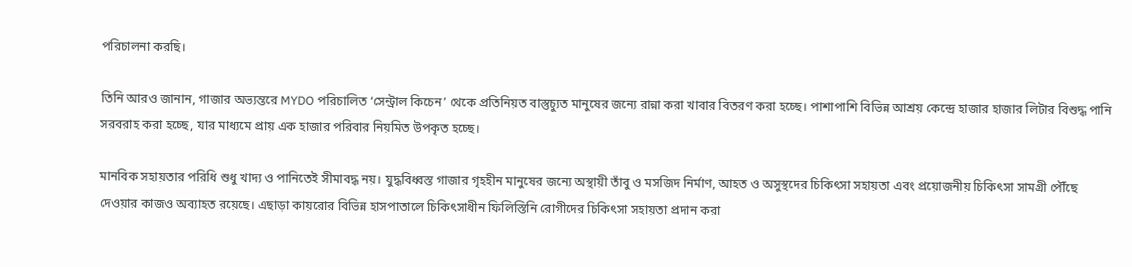পরিচালনা করছি।

তিনি আরও জানান, গাজার অভ্যন্তরে MYDO পরিচালিত ‘সেন্ট্রাল কিচেন’ থেকে প্রতিনিয়ত বাস্তুচ্যুত মানুষের জন্যে রান্না করা খাবার বিতরণ করা হচ্ছে। পাশাপাশি বিভিন্ন আশ্রয় কেন্দ্রে হাজার হাজার লিটার বিশুদ্ধ পানি সরবরাহ করা হচ্ছে, যার মাধ্যমে প্রায় এক হাজার পরিবার নিয়মিত উপকৃত হচ্ছে।

মানবিক সহায়তার পরিধি শুধু খাদ্য ও পানিতেই সীমাবদ্ধ নয়। যুদ্ধবিধ্বস্ত গাজার গৃহহীন মানুষের জন্যে অস্থায়ী তাঁবু ও মসজিদ নির্মাণ, আহত ও অসুস্থদের চিকিৎসা সহায়তা এবং প্রয়োজনীয় চিকিৎসা সামগ্রী পৌঁছে দেওয়ার কাজও অব্যাহত রয়েছে। এছাড়া কায়রোর বিভিন্ন হাসপাতালে চিকিৎসাধীন ফিলিস্তিনি রোগীদের চিকিৎসা সহায়তা প্রদান করা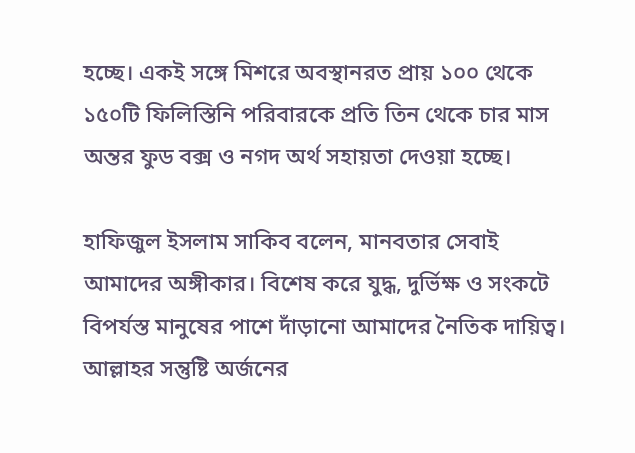হচ্ছে। একই সঙ্গে মিশরে অবস্থানরত প্রায় ১০০ থেকে ১৫০টি ফিলিস্তিনি পরিবারকে প্রতি তিন থেকে চার মাস অন্তর ফুড বক্স ও নগদ অর্থ সহায়তা দেওয়া হচ্ছে।

হাফিজুল ইসলাম সাকিব বলেন, মানবতার সেবাই আমাদের অঙ্গীকার। বিশেষ করে যুদ্ধ, দুর্ভিক্ষ ও সংকটে বিপর্যস্ত মানুষের পাশে দাঁড়ানো আমাদের নৈতিক দায়িত্ব। আল্লাহর সন্তুষ্টি অর্জনের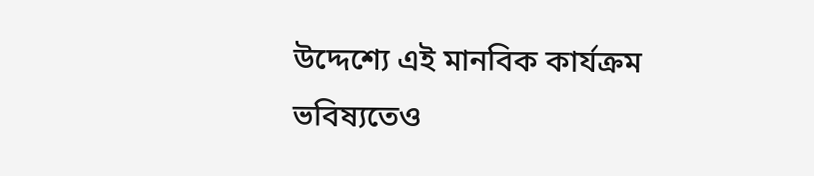উদ্দেশ্যে এই মানবিক কার্যক্রম ভবিষ্যতেও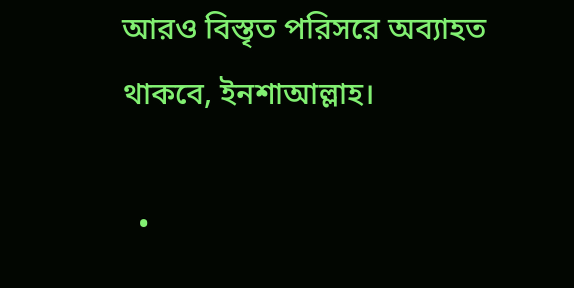আরও বিস্তৃত পরিসরে অব্যাহত থাকবে, ইনশাআল্লাহ।

  •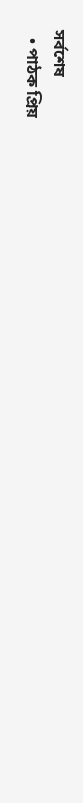সর্বশেষ
  • পাঠক প্রিয়